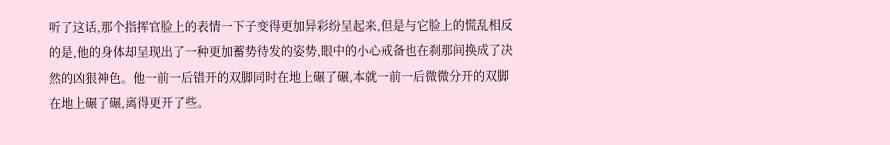听了这话,那个指挥官脸上的表情一下子变得更加异彩纷呈起来,但是与它脸上的慌乱相反的是,他的身体却呈现出了一种更加蓄势待发的姿势,眼中的小心戒备也在刹那间换成了决然的凶狠神色。他一前一后错开的双脚同时在地上碾了碾,本就一前一后微微分开的双脚在地上碾了碾,离得更开了些。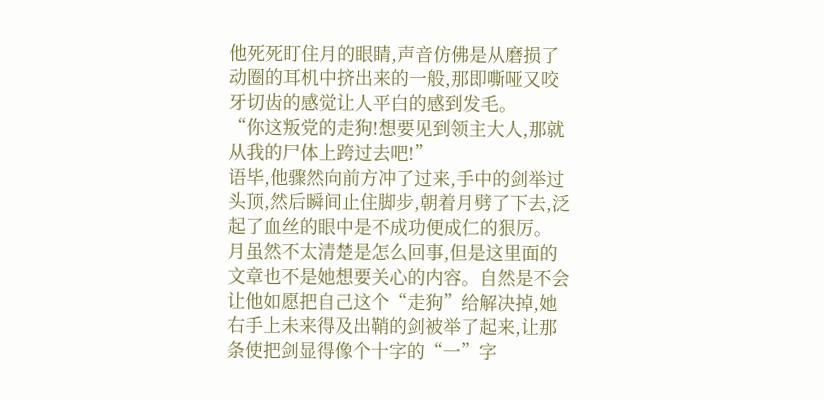他死死盯住月的眼睛,声音仿佛是从磨损了动圈的耳机中挤出来的一般,那即嘶哑又咬牙切齿的感觉让人平白的感到发毛。
“你这叛党的走狗!想要见到领主大人,那就从我的尸体上跨过去吧!”
语毕,他骤然向前方冲了过来,手中的剑举过头顶,然后瞬间止住脚步,朝着月劈了下去,泛起了血丝的眼中是不成功便成仁的狠厉。
月虽然不太清楚是怎么回事,但是这里面的文章也不是她想要关心的内容。自然是不会让他如愿把自己这个“走狗”给解决掉,她右手上未来得及出鞘的剑被举了起来,让那条使把剑显得像个十字的“一”字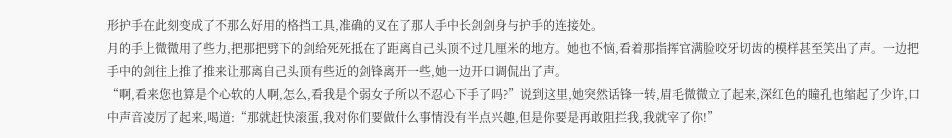形护手在此刻变成了不那么好用的格挡工具,准确的叉在了那人手中长剑剑身与护手的连接处。
月的手上微微用了些力,把那把劈下的剑给死死抵在了距离自己头顶不过几厘米的地方。她也不恼,看着那指挥官满脸咬牙切齿的模样甚至笑出了声。一边把手中的剑往上推了推来让那离自己头顶有些近的剑锋离开一些,她一边开口调侃出了声。
“啊,看来您也算是个心软的人啊,怎么,看我是个弱女子所以不忍心下手了吗?”说到这里,她突然话锋一转,眉毛微微立了起来,深红色的瞳孔也缩起了少许,口中声音凌厉了起来,喝道:“那就赶快滚蛋,我对你们要做什么事情没有半点兴趣,但是你要是再敢阻拦我,我就宰了你!”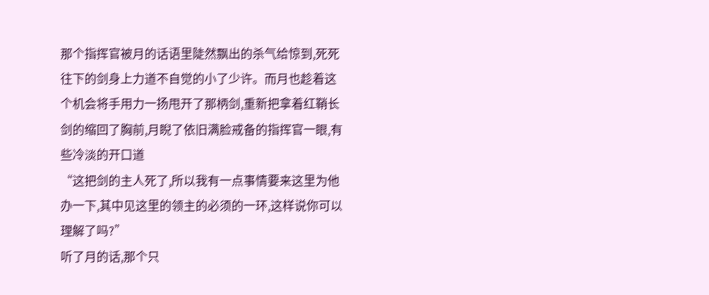那个指挥官被月的话语里陡然飘出的杀气给惊到,死死往下的剑身上力道不自觉的小了少许。而月也趁着这个机会将手用力一扬甩开了那柄剑,重新把拿着红鞘长剑的缩回了胸前,月睨了依旧满脸戒备的指挥官一眼,有些冷淡的开口道
“这把剑的主人死了,所以我有一点事情要来这里为他办一下,其中见这里的领主的必须的一环,这样说你可以理解了吗?”
听了月的话,那个只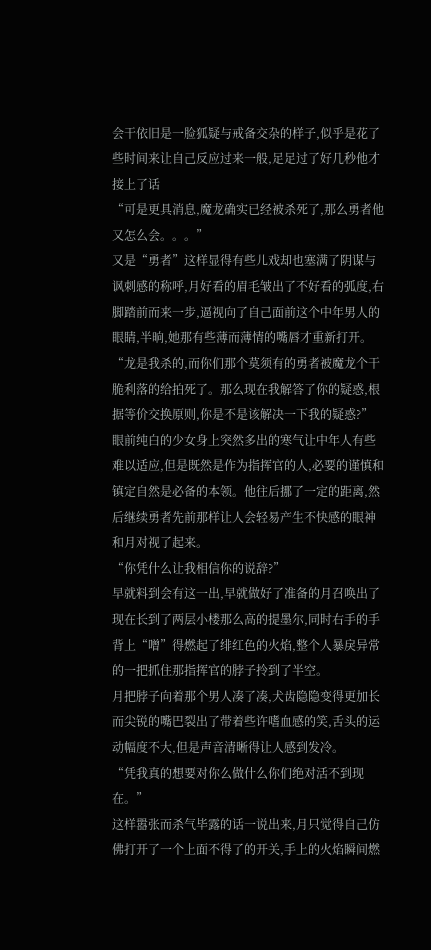会干依旧是一脸狐疑与戒备交杂的样子,似乎是花了些时间来让自己反应过来一般,足足过了好几秒他才接上了话
“可是更具消息,魔龙确实已经被杀死了,那么勇者他又怎么会。。。”
又是“勇者”这样显得有些儿戏却也塞满了阴谋与讽刺感的称呼,月好看的眉毛皱出了不好看的弧度,右脚踏前而来一步,逼视向了自己面前这个中年男人的眼睛,半晌,她那有些薄而薄情的嘴唇才重新打开。
“龙是我杀的,而你们那个莫须有的勇者被魔龙个干脆利落的给拍死了。那么现在我解答了你的疑惑,根据等价交换原则,你是不是该解决一下我的疑惑?”
眼前纯白的少女身上突然多出的寒气让中年人有些难以适应,但是既然是作为指挥官的人,必要的谨慎和镇定自然是必备的本领。他往后挪了一定的距离,然后继续勇者先前那样让人会轻易产生不快感的眼神和月对视了起来。
“你凭什么让我相信你的说辞?”
早就料到会有这一出,早就做好了准备的月召唤出了现在长到了两层小楼那么高的提墨尔,同时右手的手背上“噌”得燃起了绯红色的火焰,整个人暴戾异常的一把抓住那指挥官的脖子拎到了半空。
月把脖子向着那个男人凑了凑,犬齿隐隐变得更加长而尖锐的嘴巴裂出了带着些许嗜血感的笑,舌头的运动幅度不大,但是声音清晰得让人感到发冷。
“凭我真的想要对你么做什么你们绝对活不到现在。”
这样嚣张而杀气毕露的话一说出来,月只觉得自己仿佛打开了一个上面不得了的开关,手上的火焰瞬间燃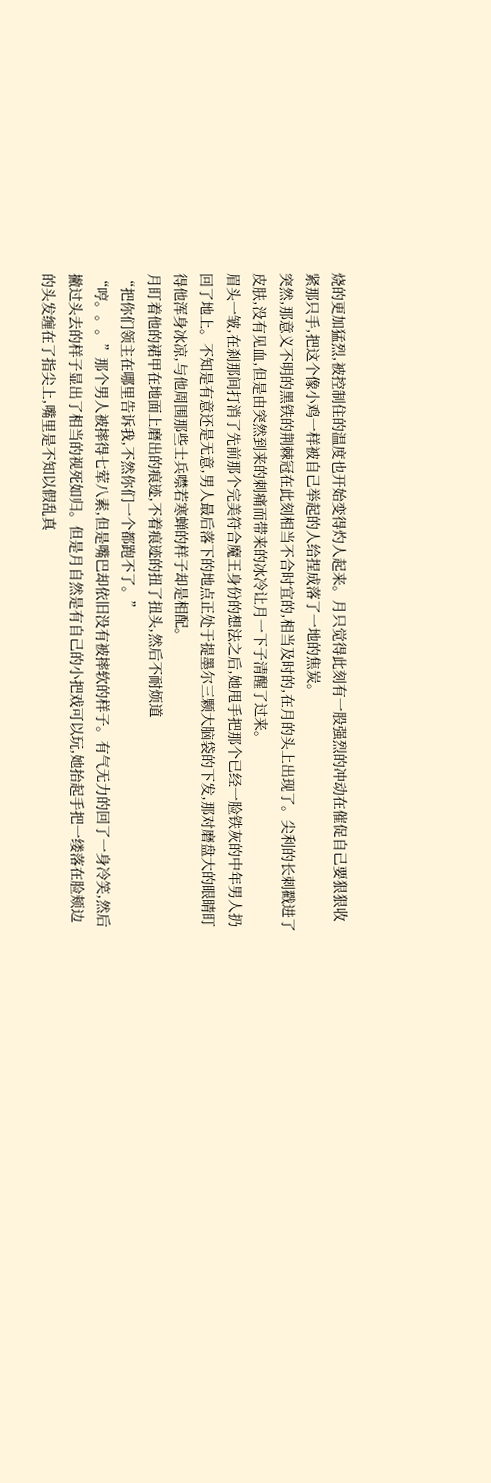烧的更加猛烈,被控制住的温度也开始变得灼人起来。月只觉得此刻有一股强烈的冲动在催促自己要狠狠收紧那只手,把这个像小鸡一样被自己举起的人给捏成落了一地的焦炭。
突然,那意义不明的黑铁的荆棘冠在此刻相当不合时宜的,相当及时的,在月的头上出现了。尖利的长刺戳进了皮肤,没有见血,但是由突然到来的刺痛而带来的冰冷让月一下子清醒了过来。
眉头一皱,在刹那间打消了先前那个完美符合魔王身份的想法之后,她甩手把那个已经一脸铁灰的中年男人扔回了地上。不知是有意还是无意,男人最后落下的地点正处于提墨尔三颗大脑袋的下发,那对磨盘大的眼睛盯得他浑身冰凉,与他周围那些士兵噤若寒蝉的样子却是相配。
月盯着他的裙甲在地面上磨出的痕迹,不着痕迹的扭了扭头,然后不耐烦道
“把你们领主在哪里告诉我,不然你们一个都跑不了。”
“哼。。。”那个男人被摔得七荤八素,但是嘴巴却依旧没有被摔软的样子。有气无力的回了一身冷笑,然后撇过头去的样子显出了相当的视死如归。但是月自然是有自己的小把戏可以玩,她抬起手把一缕落在脸颊边的头发缠在了指尖上,嘴里是不知以假乱真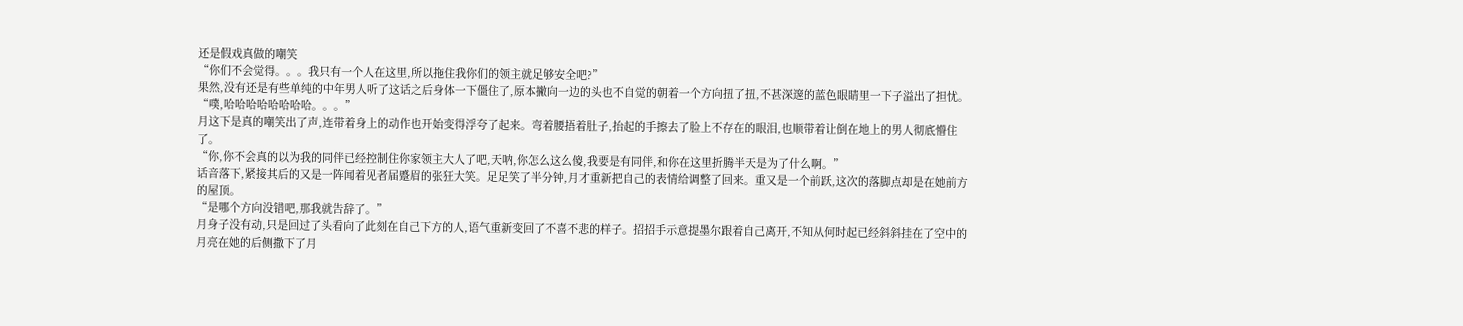还是假戏真做的嘲笑
“你们不会觉得。。。我只有一个人在这里,所以拖住我你们的领主就足够安全吧?”
果然,没有还是有些单纯的中年男人听了这话之后身体一下僵住了,原本撇向一边的头也不自觉的朝着一个方向扭了扭,不甚深邃的蓝色眼睛里一下子溢出了担忧。
“噗,哈哈哈哈哈哈哈哈。。。”
月这下是真的嘲笑出了声,连带着身上的动作也开始变得浮夸了起来。弯着腰捂着肚子,抬起的手擦去了脸上不存在的眼泪,也顺带着让倒在地上的男人彻底懵住了。
“你,你不会真的以为我的同伴已经控制住你家领主大人了吧,天呐,你怎么这么傻,我要是有同伴,和你在这里折腾半天是为了什么啊。”
话音落下,紧接其后的又是一阵闻着见者届蹙眉的张狂大笑。足足笑了半分钟,月才重新把自己的表情给调整了回来。重又是一个前跃,这次的落脚点却是在她前方的屋顶。
“是哪个方向没错吧,那我就告辞了。”
月身子没有动,只是回过了头看向了此刻在自己下方的人,语气重新变回了不喜不悲的样子。招招手示意提墨尔跟着自己离开,不知从何时起已经斜斜挂在了空中的月亮在她的后侧撒下了月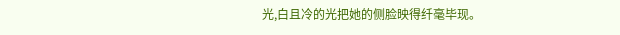光,白且冷的光把她的侧脸映得纤毫毕现。